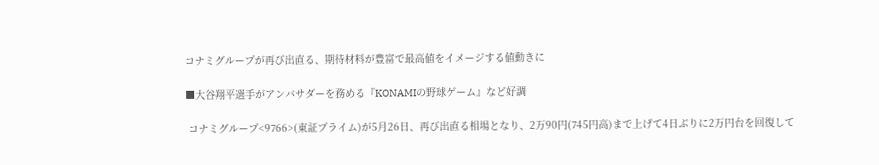コナミグループが再び出直る、期待材料が豊富で最高値をイメージする値動きに

■大谷翔平選手がアンバサダーを務める『KONAMIの野球ゲーム』など好調

 コナミグループ<9766>(東証プライム)が5月26日、再び出直る相場となり、2万90円(745円高)まで上げて4日ぶりに2万円台を回復して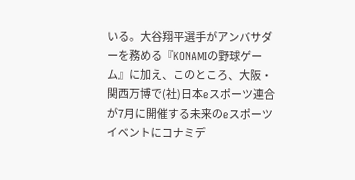いる。大谷翔平選手がアンバサダーを務める『KONAMIの野球ゲーム』に加え、このところ、大阪・関西万博で(社)日本eスポーツ連合が7月に開催する未来のeスポーツイベントにコナミデ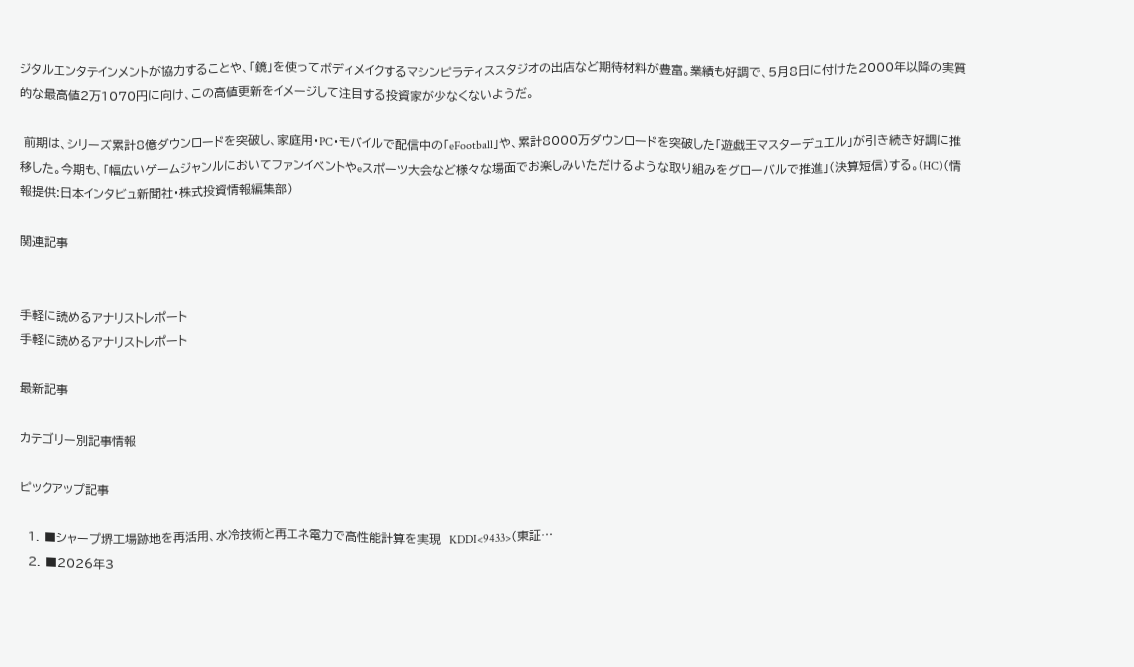ジタルエンタテインメントが協力することや、「鏡」を使ってボディメイクするマシンピラティススタジオの出店など期待材料が豊富。業績も好調で、5月8日に付けた2000年以降の実質的な最高値2万1070円に向け、この高値更新をイメージして注目する投資家が少なくないようだ。

 前期は、シリーズ累計8億ダウンロードを突破し、家庭用・PC・モバイルで配信中の「eFootball」や、累計8000万ダウンロードを突破した「遊戯王マスターデュエル」が引き続き好調に推移した。今期も、「幅広いゲームジャンルにおいてファンイベントやeスポーツ大会など様々な場面でお楽しみいただけるような取り組みをグローバルで推進」(決算短信)する。(HC)(情報提供:日本インタビュ新聞社・株式投資情報編集部)

関連記事


手軽に読めるアナリストレポート
手軽に読めるアナリストレポート

最新記事

カテゴリー別記事情報

ピックアップ記事

  1. ■シャープ堺工場跡地を再活用、水冷技術と再エネ電力で高性能計算を実現  KDDI<9433>(東証…
  2. ■2026年3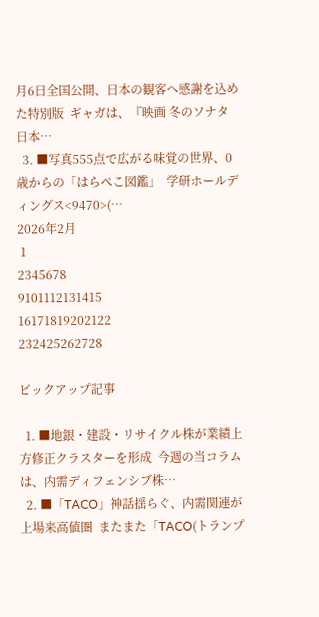月6日全国公開、日本の観客へ感謝を込めた特別版  ギャガは、『映画 冬のソナタ 日本…
  3. ■写真555点で広がる味覚の世界、0歳からの「はらぺこ図鑑」  学研ホールディングス<9470>(…
2026年2月
 1
2345678
9101112131415
16171819202122
232425262728

ピックアップ記事

  1. ■地銀・建設・リサイクル株が業績上方修正クラスターを形成  今週の当コラムは、内需ディフェンシブ株…
  2. ■「TACO」神話揺らぐ、内需関連が上場来高値圏  またまた「TACO(トランプ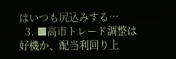はいつも尻込みする…
  3. ■高市トレード調整は好機か、配当利回り上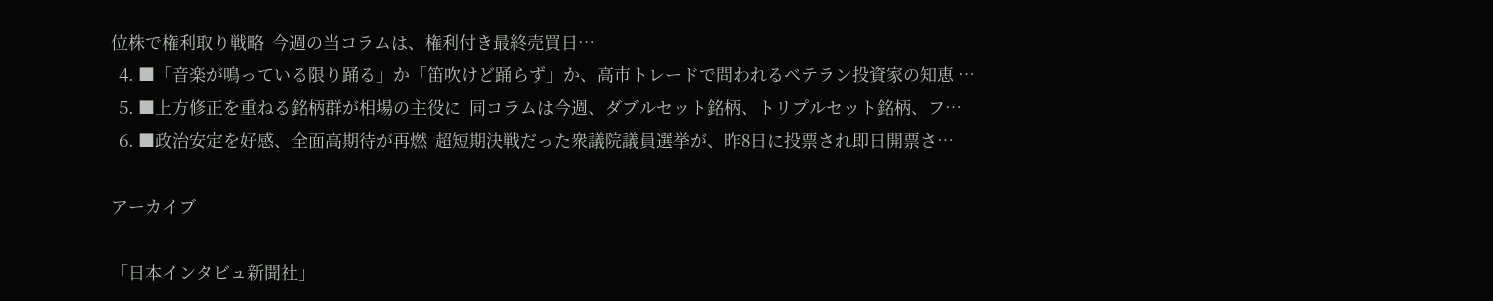位株で権利取り戦略  今週の当コラムは、権利付き最終売買日…
  4. ■「音楽が鳴っている限り踊る」か「笛吹けど踊らず」か、高市トレードで問われるベテラン投資家の知恵 …
  5. ■上方修正を重ねる銘柄群が相場の主役に  同コラムは今週、ダブルセット銘柄、トリプルセット銘柄、フ…
  6. ■政治安定を好感、全面高期待が再燃  超短期決戦だった衆議院議員選挙が、昨8日に投票され即日開票さ…

アーカイブ

「日本インタビュ新聞社」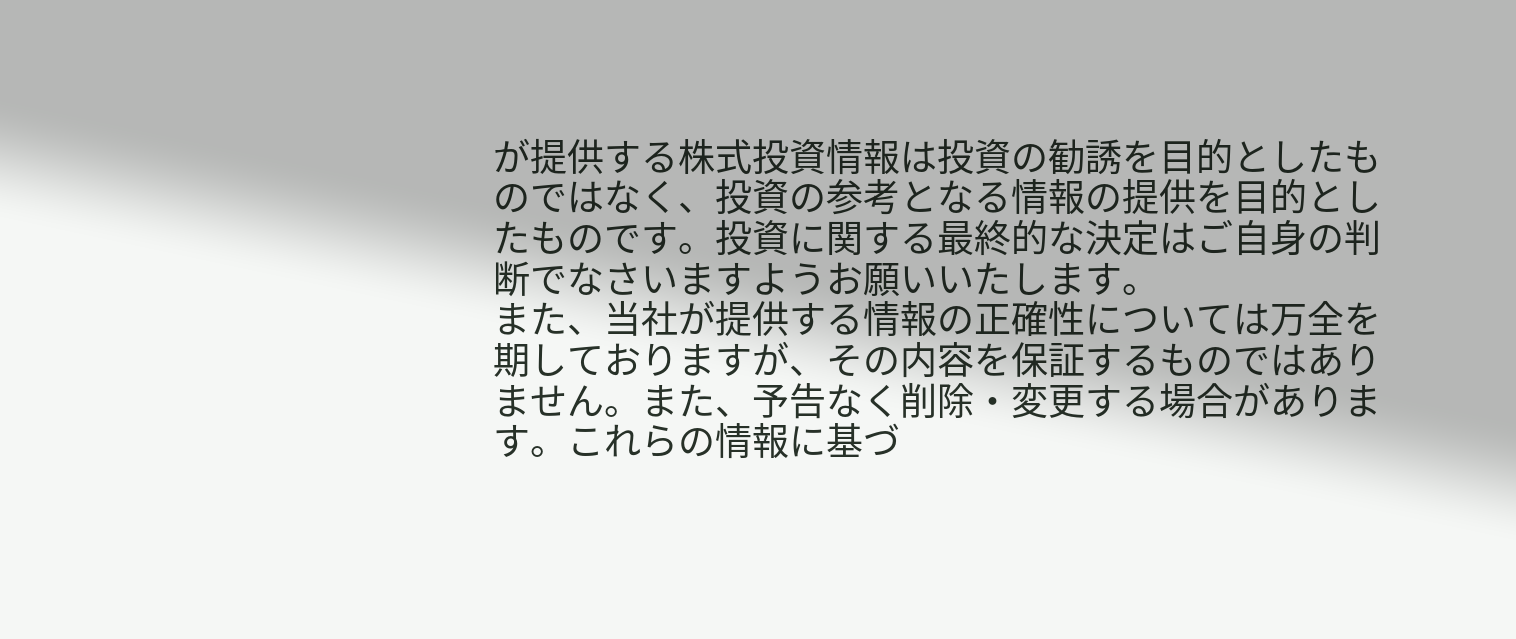が提供する株式投資情報は投資の勧誘を目的としたものではなく、投資の参考となる情報の提供を目的としたものです。投資に関する最終的な決定はご自身の判断でなさいますようお願いいたします。
また、当社が提供する情報の正確性については万全を期しておりますが、その内容を保証するものではありません。また、予告なく削除・変更する場合があります。これらの情報に基づ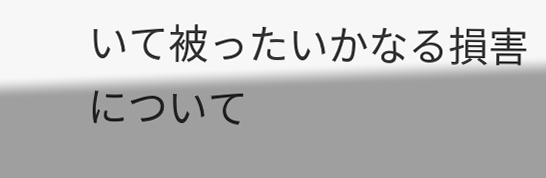いて被ったいかなる損害について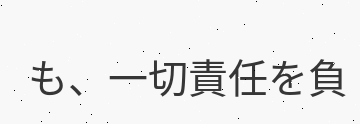も、一切責任を負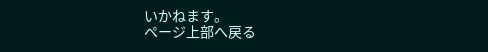いかねます。
ページ上部へ戻る